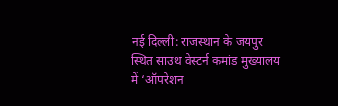नई दिल्ली: राजस्थान के जयपुर स्थित साउथ वेस्टर्न कमांड मुख्यालय में ‘ऑपरेशन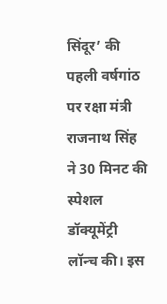सिंदूर’ की पहली वर्षगांठ पर रक्षा मंत्री राजनाथ सिंह ने 30 मिनट की स्पेशल डॉक्यूमेंट्री लॉन्च की। इस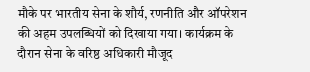मौके पर भारतीय सेना के शौर्य, रणनीति और ऑपरेशन की अहम उपलब्धियों को दिखाया गया। कार्यक्रम के दौरान सेना के वरिष्ठ अधिकारी मौजूद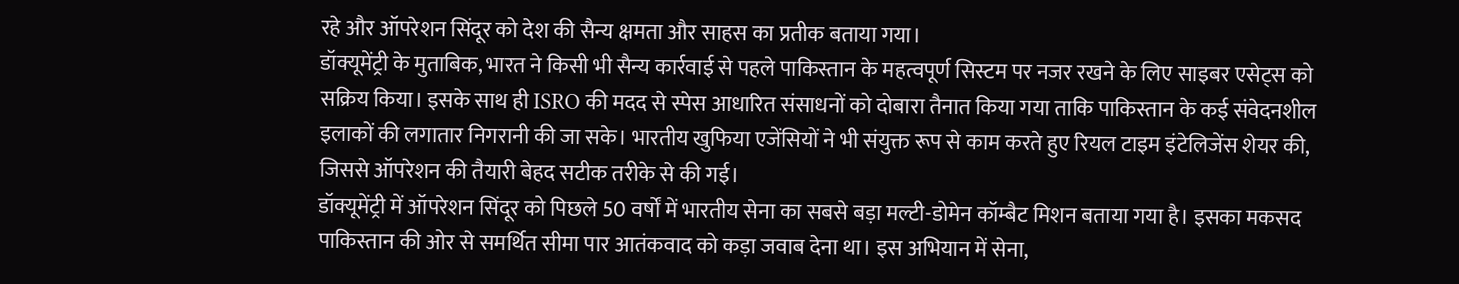रहे और ऑपरेशन सिंदूर को देश की सैन्य क्षमता और साहस का प्रतीक बताया गया।
डॉक्यूमेंट्री के मुताबिक, भारत ने किसी भी सैन्य कार्रवाई से पहले पाकिस्तान के महत्वपूर्ण सिस्टम पर नजर रखने के लिए साइबर एसेट्स को सक्रिय किया। इसके साथ ही ISRO की मदद से स्पेस आधारित संसाधनों को दोबारा तैनात किया गया ताकि पाकिस्तान के कई संवेदनशील इलाकों की लगातार निगरानी की जा सके। भारतीय खुफिया एजेंसियों ने भी संयुक्त रूप से काम करते हुए रियल टाइम इंटेलिजेंस शेयर की, जिससे ऑपरेशन की तैयारी बेहद सटीक तरीके से की गई।
डॉक्यूमेंट्री में ऑपरेशन सिंदूर को पिछले 50 वर्षों में भारतीय सेना का सबसे बड़ा मल्टी-डोमेन कॉम्बैट मिशन बताया गया है। इसका मकसद पाकिस्तान की ओर से समर्थित सीमा पार आतंकवाद को कड़ा जवाब देना था। इस अभियान में सेना,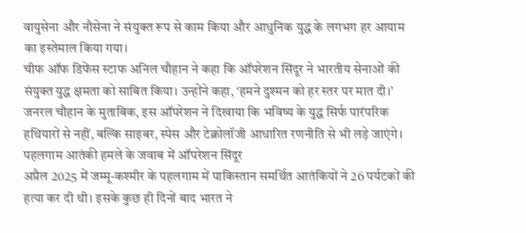वायुसेना और नौसेना ने संयुक्त रूप से काम किया और आधुनिक युद्ध के लगभग हर आयाम का इस्तेमाल किया गया।
चीफ ऑफ डिफेंस स्टाफ अनिल चौहान ने कहा कि ऑपरेशन सिंदूर ने भारतीय सेनाओं की संयुक्त युद्ध क्षमता को साबित किया। उन्होंने कहा, ‘हमने दुश्मन को हर स्तर पर मात दी।’ जनरल चौहान के मुताबिक, इस ऑपरेशन ने दिखाया कि भविष्य के युद्ध सिर्फ पारंपरिक हथियारों से नहीं, बल्कि साइबर, स्पेस और टेक्नोलॉजी आधारित रणनीति से भी लड़े जाएंगे।
पहलगाम आतंकी हमले के जवाब में ऑपरेशन सिंदूर
अप्रैल 2025 में जम्मू-कश्मीर के पहलगाम में पाकिस्तान समर्थित आतंकियों ने 26 पर्यटकों की हत्या कर दी थी। इसके कुछ ही दिनों बाद भारत ने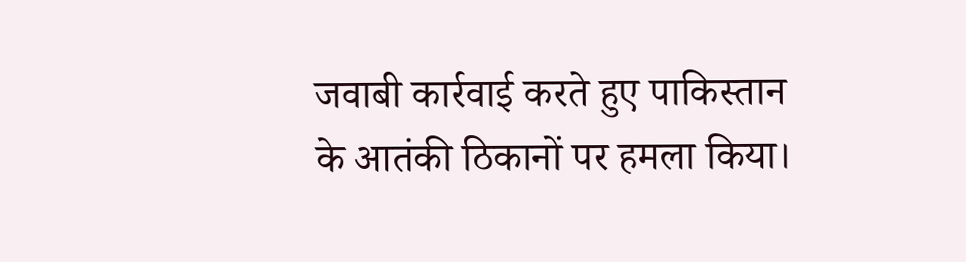जवाबी कार्रवाई करते हुए पाकिस्तान के आतंकी ठिकानों पर हमला किया।